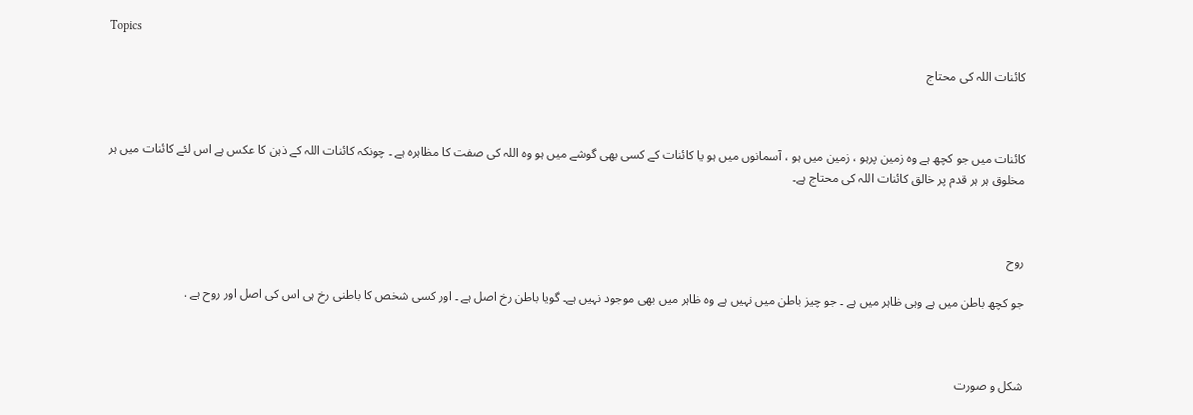Topics

کائنات اللہ کی محتاج



کائنات میں جو کچھ ہے وہ زمین پرہو ، زمین میں ہو ، آسمانوں میں ہو یا کائنات کے کسی بھی گوشے میں ہو وہ اللہ کی صفت کا مظاہرہ ہے ۔ چونکہ کائنات اللہ کے ذہن کا عکس ہے اس لئے کائنات میں ہر مخلوق ہر ہر قدم پر خالق کائنات اللہ کی محتاج ہے۔



روح

جو کچھ باطن میں ہے وہی ظاہر میں ہے ۔ جو چیز باطن میں نہیں ہے وہ ظاہر میں بھی موجود نہیں ہے۔ گویا باطن رخ اصل ہے ۔ اور کسی شخص کا باطنی رخ ہی اس کی اصل اور روح ہے .



شکل و صورت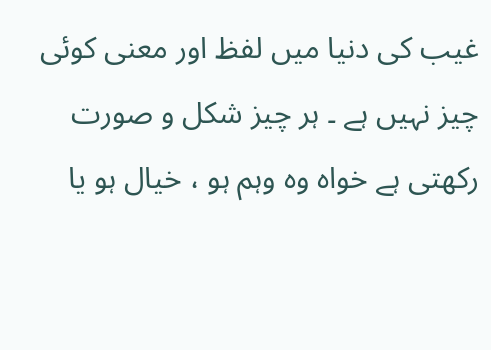غیب کی دنیا میں لفظ اور معنی کوئی چیز نہیں ہے ۔ ہر چیز شکل و صورت رکھتی ہے خواہ وہ وہم ہو ، خیال ہو یا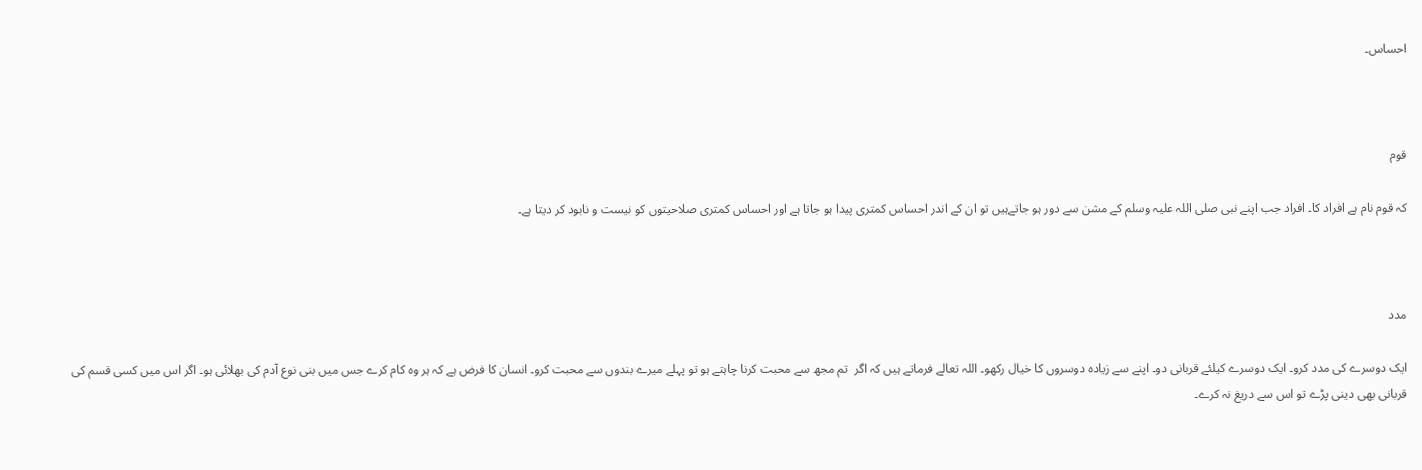احساس۔



قوم

کہ قوم نام ہے افراد کا۔ افراد جب اپنے نبی صلی اللہ علیہ وسلم کے مشن سے دور ہو جاتےہیں تو ان کے اندر احساس کمتری پیدا ہو جاتا ہے اور احساس کمتری صلاحیتوں کو نیست و نابود کر دیتا ہے۔



مدد

ایک دوسرے کی مدد کرو۔ ایک دوسرے کیلئے قربانی دو۔ اپنے سے زیادہ دوسروں کا خیال رکھو۔ اللہ تعالے فرماتے ہیں کہ اگر  تم مجھ سے محبت کرنا چاہتے ہو تو پہلے میرے بندوں سے محبت کرو۔ انسان کا فرض ہے کہ ہر وہ کام کرے جس میں بنی نوع آدم کی بھلائی ہو۔ اگر اس میں کسی قسم کی قربانی بھی دینی پڑے تو اس سے دریغ نہ کرے۔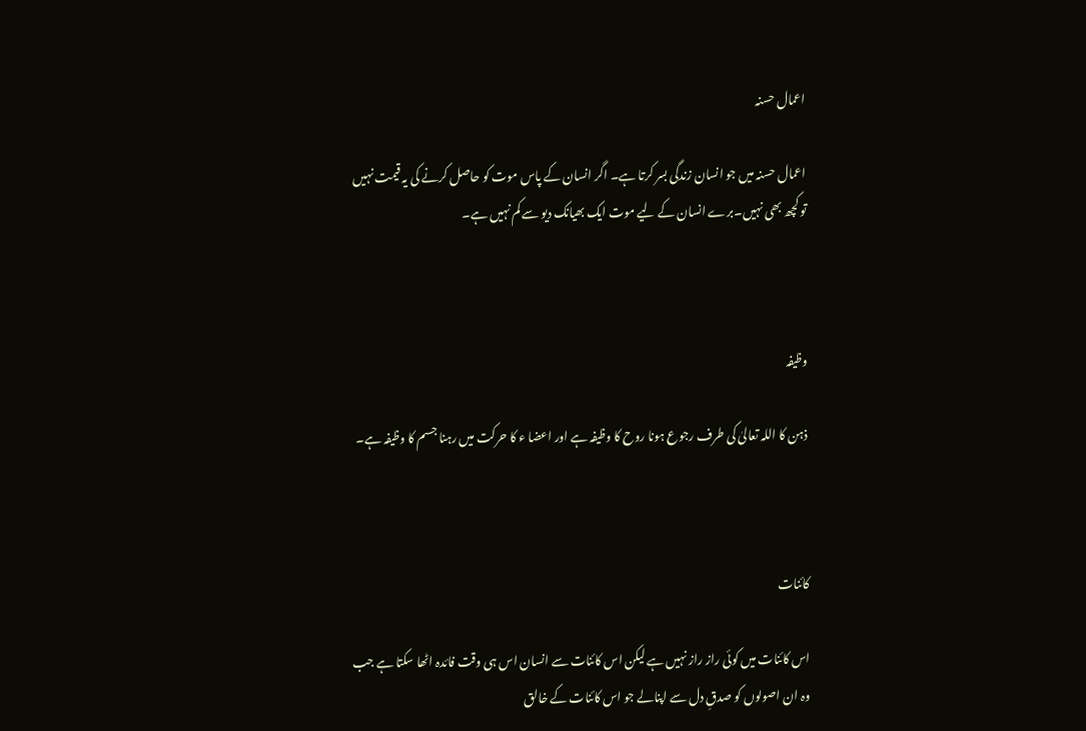اعمال حسنہ

اعمال حسنہ میں جو انسان زندگی بسر کرتا ہے۔ اگر انسان کے پاس موت کو حاصل کرنے کی یہ قیمت نہیں تو کچھ بھی نہیں۔برے انسان کے لیے موت ایک بھیانک دیو سے کم نہیں ہے۔



وظیفہ

ذہن کا اللہ تعالیٰ کی طرف رجوع ہونا روح کا وظیفہ ہے اور اعضا ء کا حرکت میں رہنا جسم کا وظیفہ ہے۔



کائنات

اس کائنات میں کوئی راز راز نہیں ہے لیکن اس کائنات سے انسان اس ہی وقت فائدہ اٹھا سکتا ہے جب وہ ان اصولوں کو صدقِ دل سے اپنالے جو اس کائنات کے خالق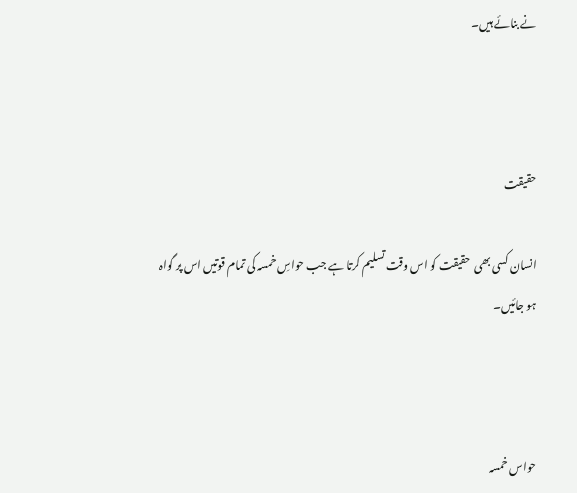نے بنائے ہیں۔



حقیقت

انسان کسی بھی  حقیقت کو اس وقت تسلیم کرتا ہے جب حواسِ خمسہ کی تمام قوتیں اس پر گواہ ہو جائیں۔



حواس خمسہ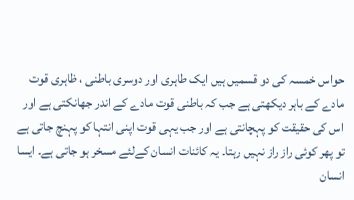حواس خمسہ کی دو قسمیں ہیں ایک طاہری اور دوسری باطنی ، ظاہری قوت مادے کے باہر دیکھتی ہے جب کہ باطنی قوت مادے کے اندر جھانکتی ہے اور اس کی حقیقت کو پہچانتی ہے اور جب یہی قوت اپنی انتہا کو پہنچ جاتی ہے تو پھر کوئی راز راز نہیں رہتا۔ یہ کائنات انسان کےلئے مسخر ہو جاتی ہے۔ ایسا انسان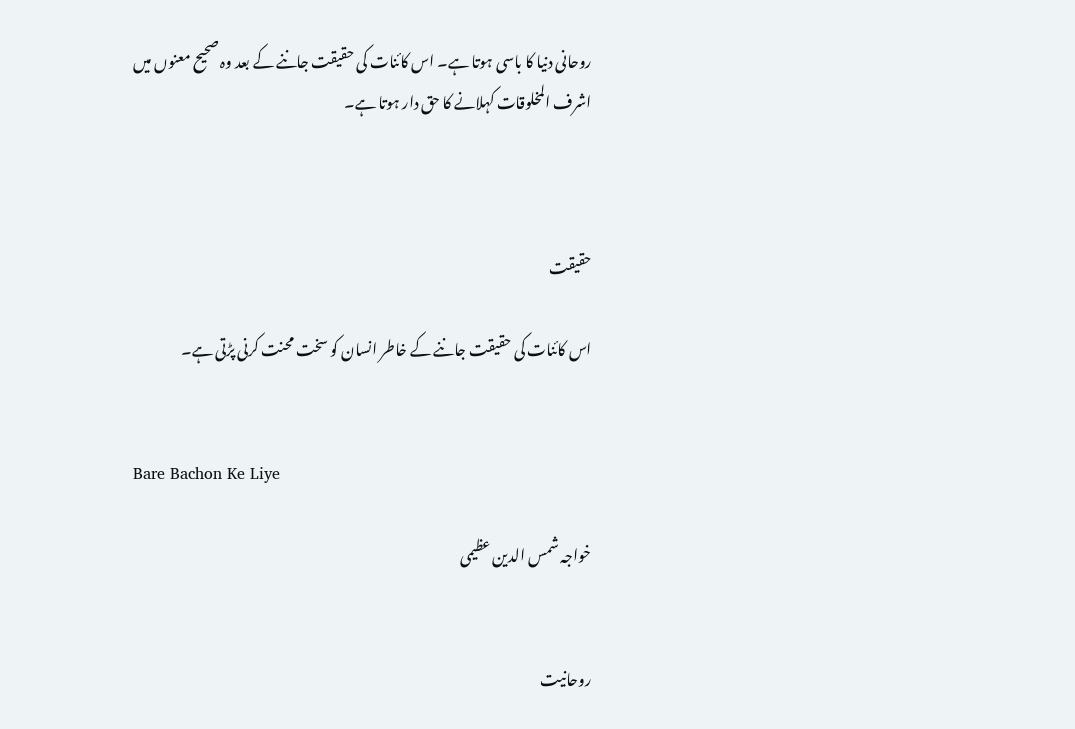روحانی دنیا کا باسی ہوتا ہے۔ اس کائنات کی حقیقت جاننے کے بعد وہ صحیح معنوں میں اشرف المخلوقات کہلانے کا حق دار ہوتا ہے۔



حقیقت

اس کائنات کی حقیقت جاننے کے خاطر انسان کو سخت محنت کرنی پڑتی ہے۔


Bare Bachon Ke Liye

خواجہ شمس الدین عظیمی


روحانیت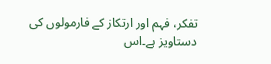تفکر، فہم اور ارتکاز کے فارمولوں کی دستاویز ہے۔اس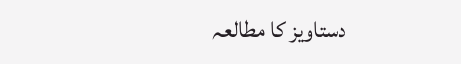دستاویز کا مطالعہ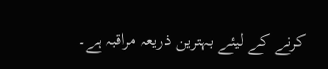کرنے کے لیئے بہترین ذریعہ مراقبہ ہے۔